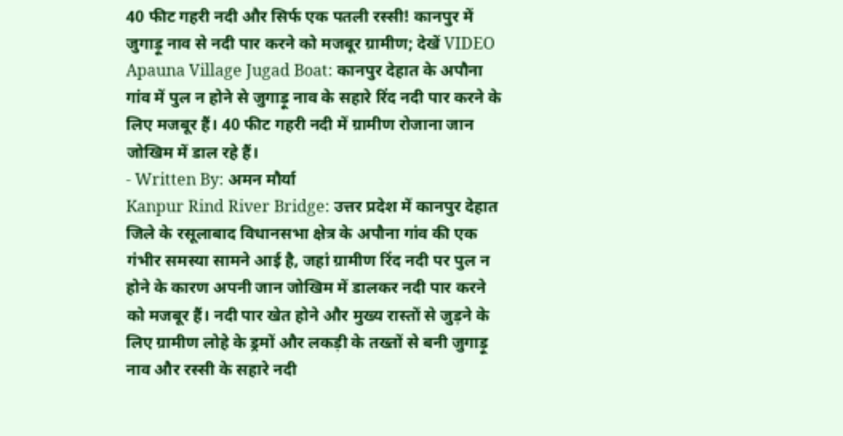40 फीट गहरी नदी और सिर्फ एक पतली रस्सी! कानपुर में जुगाड़ू नाव से नदी पार करने को मजबूर ग्रामीण; देखें VIDEO
Apauna Village Jugad Boat: कानपुर देहात के अपौना गांव में पुल न होने से जुगाड़ू नाव के सहारे रिंद नदी पार करने के लिए मजबूर हैं। 40 फीट गहरी नदी में ग्रामीण रोजाना जान जोखिम में डाल रहे हैं।
- Written By: अमन मौर्या
Kanpur Rind River Bridge: उत्तर प्रदेश में कानपुर देहात जिले के रसूलाबाद विधानसभा क्षेत्र के अपौना गांव की एक गंभीर समस्या सामने आई है, जहां ग्रामीण रिंद नदी पर पुल न होने के कारण अपनी जान जोखिम में डालकर नदी पार करने को मजबूर हैं। नदी पार खेत होने और मुख्य रास्तों से जुड़ने के लिए ग्रामीण लोहे के ड्रमों और लकड़ी के तख्तों से बनी जुगाड़ू नाव और रस्सी के सहारे नदी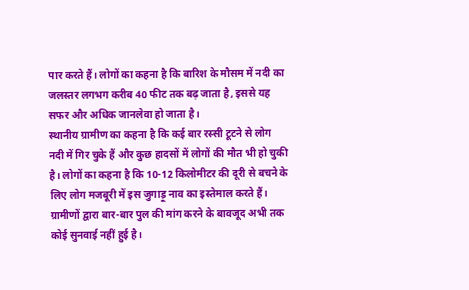पार करते हैं। लोगों का कहना है कि बारिश के मौसम में नदी का जलस्तर लगभग करीब 40 फीट तक बढ़ जाता है, इससे यह सफर और अधिक जानलेवा हो जाता है।
स्थानीय ग्रामीण का कहना है कि कई बार रस्सी टूटने से लोग नदी में गिर चुके हैं और कुछ हादसों में लोगों की मौत भी हो चुकी है। लोगों का कहना है कि 10-12 किलोमीटर की दूरी से बचने के लिए लोग मजबूरी में इस जुगाड़ू नाव का इस्तेमाल करते हैं। ग्रामीणों द्वारा बार-बार पुल की मांग करने के बावजूद अभी तक कोई सुनवाई नहीं हुई है।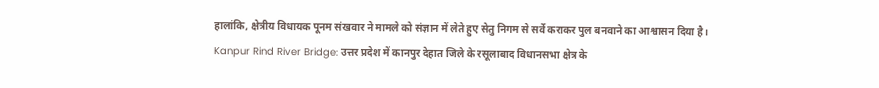हालांकि, क्षेत्रीय विधायक पूनम संखवार ने मामले को संज्ञान में लेते हुए सेतु निगम से सर्वे कराकर पुल बनवाने का आश्वासन दिया है।
Kanpur Rind River Bridge: उत्तर प्रदेश में कानपुर देहात जिले के रसूलाबाद विधानसभा क्षेत्र के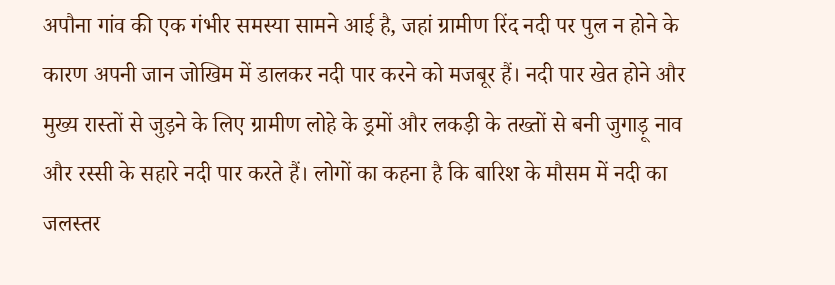अपौना गांव की एक गंभीर समस्या सामने आई है, जहां ग्रामीण रिंद नदी पर पुल न होने के कारण अपनी जान जोखिम में डालकर नदी पार करने को मजबूर हैं। नदी पार खेत होने और मुख्य रास्तों से जुड़ने के लिए ग्रामीण लोहे के ड्रमों और लकड़ी के तख्तों से बनी जुगाड़ू नाव और रस्सी के सहारे नदी पार करते हैं। लोगों का कहना है कि बारिश के मौसम में नदी का जलस्तर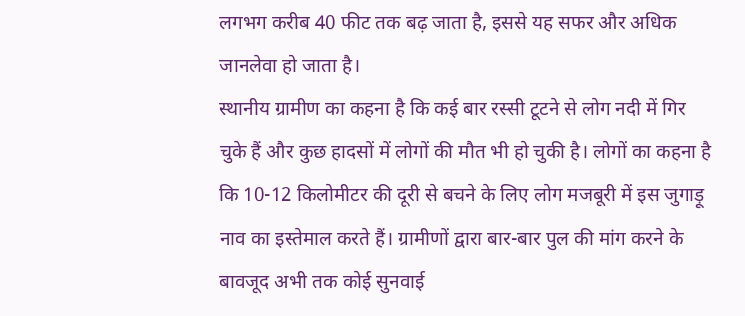लगभग करीब 40 फीट तक बढ़ जाता है, इससे यह सफर और अधिक जानलेवा हो जाता है।
स्थानीय ग्रामीण का कहना है कि कई बार रस्सी टूटने से लोग नदी में गिर चुके हैं और कुछ हादसों में लोगों की मौत भी हो चुकी है। लोगों का कहना है कि 10-12 किलोमीटर की दूरी से बचने के लिए लोग मजबूरी में इस जुगाड़ू नाव का इस्तेमाल करते हैं। ग्रामीणों द्वारा बार-बार पुल की मांग करने के बावजूद अभी तक कोई सुनवाई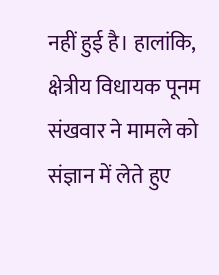नहीं हुई है। हालांकि, क्षेत्रीय विधायक पूनम संखवार ने मामले को संज्ञान में लेते हुए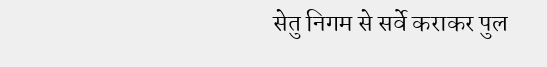सेतु निगम से सर्वे कराकर पुल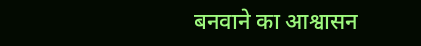बनवाने का आश्वासन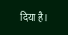दिया है।